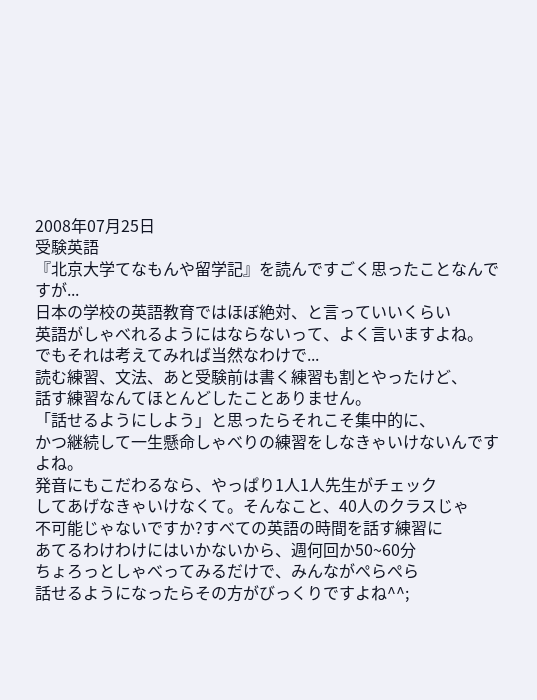2008年07月25日
受験英語
『北京大学てなもんや留学記』を読んですごく思ったことなんですが...
日本の学校の英語教育ではほぼ絶対、と言っていいくらい
英語がしゃべれるようにはならないって、よく言いますよね。
でもそれは考えてみれば当然なわけで...
読む練習、文法、あと受験前は書く練習も割とやったけど、
話す練習なんてほとんどしたことありません。
「話せるようにしよう」と思ったらそれこそ集中的に、
かつ継続して一生懸命しゃべりの練習をしなきゃいけないんですよね。
発音にもこだわるなら、やっぱり1人1人先生がチェック
してあげなきゃいけなくて。そんなこと、40人のクラスじゃ
不可能じゃないですか?すべての英語の時間を話す練習に
あてるわけわけにはいかないから、週何回か50~60分
ちょろっとしゃべってみるだけで、みんながぺらぺら
話せるようになったらその方がびっくりですよね^^;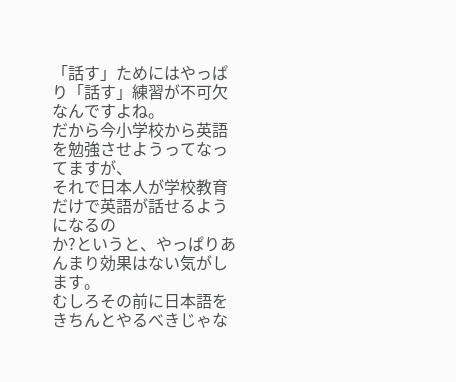「話す」ためにはやっぱり「話す」練習が不可欠なんですよね。
だから今小学校から英語を勉強させようってなってますが、
それで日本人が学校教育だけで英語が話せるようになるの
か?というと、やっぱりあんまり効果はない気がします。
むしろその前に日本語をきちんとやるべきじゃな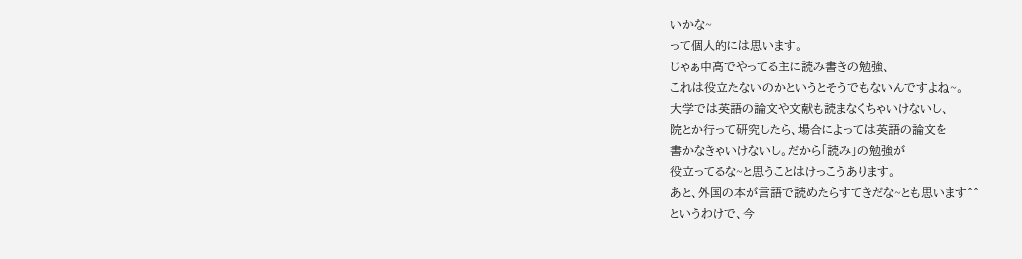いかな~
って個人的には思います。
じゃぁ中高でやってる主に読み書きの勉強、
これは役立たないのかというとそうでもないんですよね~。
大学では英語の論文や文献も読まなくちゃいけないし、
院とか行って研究したら、場合によっては英語の論文を
書かなきゃいけないし。だから「読み」の勉強が
役立ってるな~と思うことはけっこうあります。
あと、外国の本が言語で読めたらすてきだな~とも思います^^
というわけで、今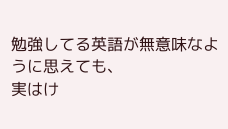勉強してる英語が無意味なように思えても、
実はけ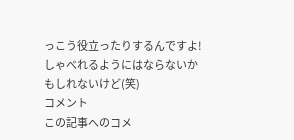っこう役立ったりするんですよ!
しゃべれるようにはならないかもしれないけど(笑)
コメント
この記事へのコメ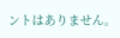ントはありません。